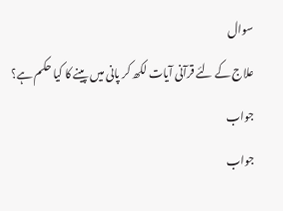سوال
علاج کے لئے قرآنی آیات لکھ کر پانی میں پینے کا کیا حکم ہے؟
جواب
جواب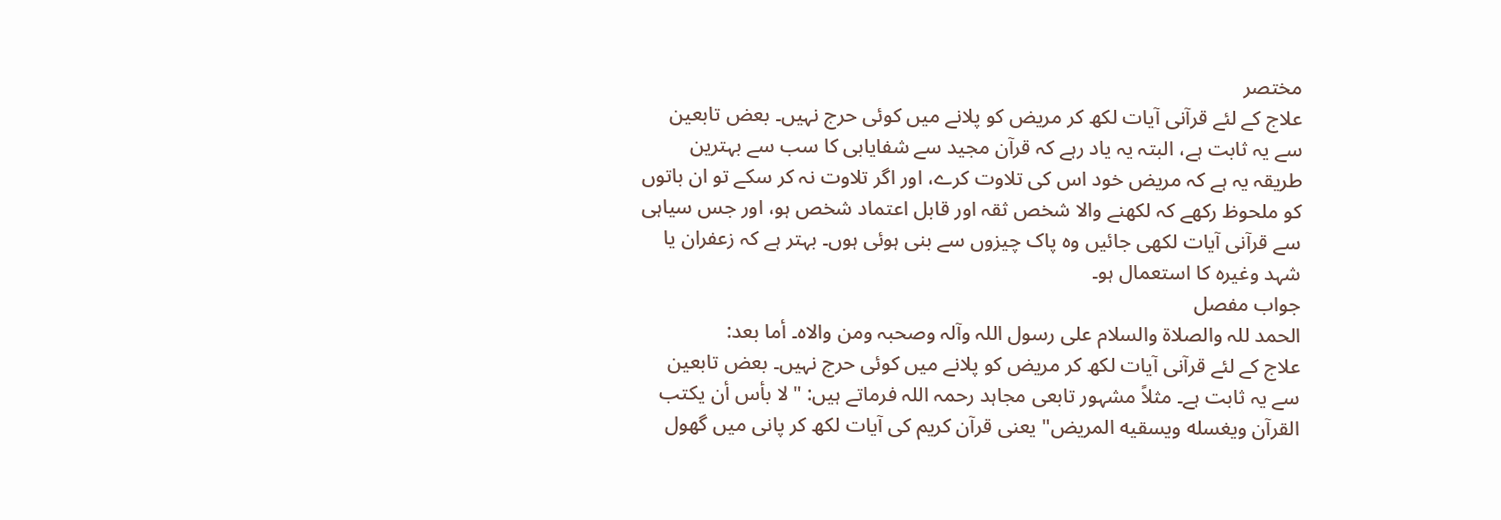مختصر
علاج کے لئے قرآنی آیات لکھ کر مریض کو پلانے میں کوئى حرج نہیں۔ بعض تابعین سے یہ ثابت ہے، البتہ یہ یاد رہے کہ قرآن مجید سے شفایابی کا سب سے بہترین طریقہ یہ ہے کہ مریض خود اس کی تلاوت کرے، اور اگر تلاوت نہ کر سکے تو ان باتوں کو ملحوظ رکھے کہ لکھنے والا شخص ثقہ اور قابل اعتماد شخص ہو، اور جس سیاہى سے قرآنى آیات لکھى جائیں وہ پاک چیزوں سے بنى ہوئی ہوں۔ بہتر ہے کہ زعفران یا شہد وغیرہ کا استعمال ہو۔
جواب مفصل
الحمد للہ والصلاۃ والسلام علی رسول اللہ وآلہ وصحبہ ومن والاہ۔ أما بعد:
علاج کے لئے قرآنی آیات لکھ کر مریض کو پلانے میں کوئى حرج نہیں۔ بعض تابعین سے یہ ثابت ہے۔ مثلاً مشہور تابعى مجاہد رحمہ اللہ فرماتے ہیں: "لا بأس أن يكتب القرآن ويغسله ويسقيه المريض" یعنی قرآن کریم کی آیات لکھ کر پانی میں گھول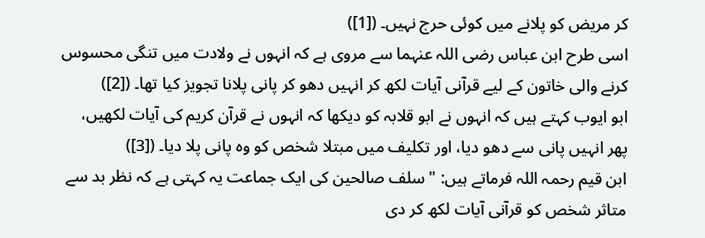کر مریض کو پلانے میں کوئى حرج نہیں۔ ([1])
اسی طرح ابن عباس رضی اللہ عنہما سے مروی ہے کہ انہوں نے ولادت میں تنگی محسوس کرنے والی خاتون کے لیے قرآنی آیات لکھ کر انہیں دھو کر پانی پلانا تجویز کیا تھا۔ ([2])
ابو ایوب کہتے ہیں کہ انہوں نے ابو قلابہ کو دیکھا کہ انہوں نے قرآن کریم کی آیات لکھیں، پھر انہیں پانی سے دھو دیا، اور تکلیف میں مبتلا شخص کو وہ پانی پلا دیا۔ ([3])
ابن قیم رحمہ اللہ فرماتے ہیں: "سلف صالحین کی ایک جماعت یہ کہتی ہے کہ نظر بد سے متاثر شخص کو قرآنی آیات لکھ کر دی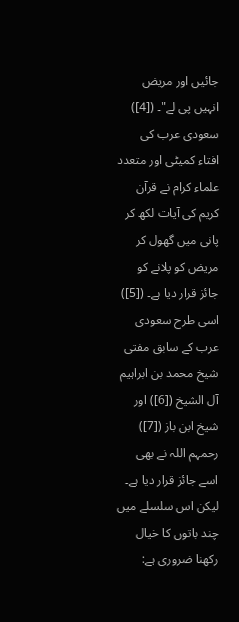جائیں اور مریض انہیں پی لے"۔ ([4])
سعودى عرب کى افتاء کمیٹى اور متعدد علماء کرام نے قرآن کریم کی آیات لکھ کر پانی میں گھول کر مریض کو پلانے کو جائز قرار دیا ہے۔ ([5]) اسى طرح سعودى عرب کے سابق مفتى شیخ محمد بن ابراہیم آل الشیخ ([6]) اور شیخ ابن باز ([7]) رحمہم اللہ نے بھى اسے جائز قرار دیا ہے۔
لیکن اس سلسلے میں چند باتوں کا خیال رکھنا ضرورى ہے: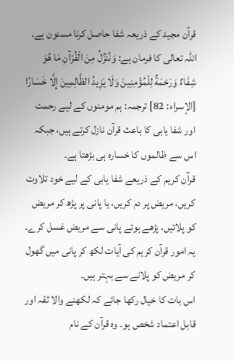قرآن مجید کے ذریعہ شفا حاصل کرنا مسنون ہے۔ اللہ تعالی کا فرمان ہے: وَنُنَزِّلُ مِنَ الْقُرْآنِ مَا هُوَ شِفَاءٌ وَرَحْمَةٌ لِلْمُؤْمِنِينَ وَلَا يَزِيدُ الظَّالِمِينَ إِلَّا خَسَارًا [الإسراء: 82] ترجمہ: ہم مومنوں کے لیے رحمت اور شفا یابی کا باعث قرآن نازل کرتے ہیں، جبکہ اس سے ظالموں کا خسارہ ہی بڑھتا ہے۔
قرآن کریم کے ذریعے شفا یابی کے لیے خود تلاوت کریں، مریض پر دم کریں، یا پانی پر پڑھ کر مریض کو پلائیں، پڑھے ہوئے پانی سے مریض غسل کرے۔ یہ امور قرآن کریم کی آیات لکھ کر پانی میں گھول کر مریض کو پلانے سے بہتر ہیں۔
اس بات کا خیال رکھا جائے کہ لکھنے والا ثقہ اور قابل اعتماد شخص ہو۔ وہ قرآن کے نام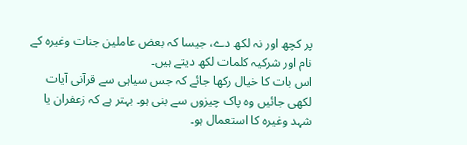پر کچھ اور نہ لکھ دے، جیسا کہ بعض عاملین جنات وغیرہ کے نام اور شرکیہ کلمات لکھ دیتے ہیں۔
اس بات کا خیال رکھا جائے کہ جس سیاہى سے قرآنى آیات لکھى جائیں وہ پاک چیزوں سے بنى ہو۔ بہتر ہے کہ زعفران یا شہد وغیرہ کا استعمال ہو۔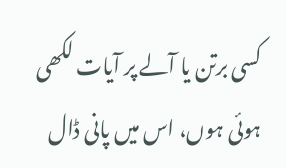کسی برتن یا آلے پر آیات لکھى ہوئى ہوں، اس میں پانی ڈال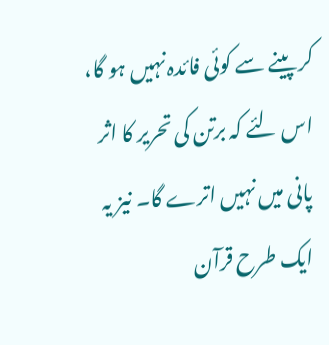کر پینے سے کوئی فائدہ نہیں ہو گا، اس لئے کہ برتن کى تحریر کا اثر پانى میں نہیں اترے گا۔ نیز یہ ایک طرح قرآن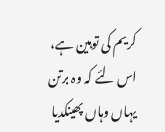کریم کى توہین ہے، اس لئے کہ وہ برتن یہاں وہاں پھینکدیا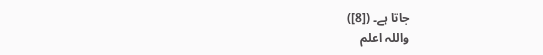جاتا ہے۔ ([8])
واللہ اعلم